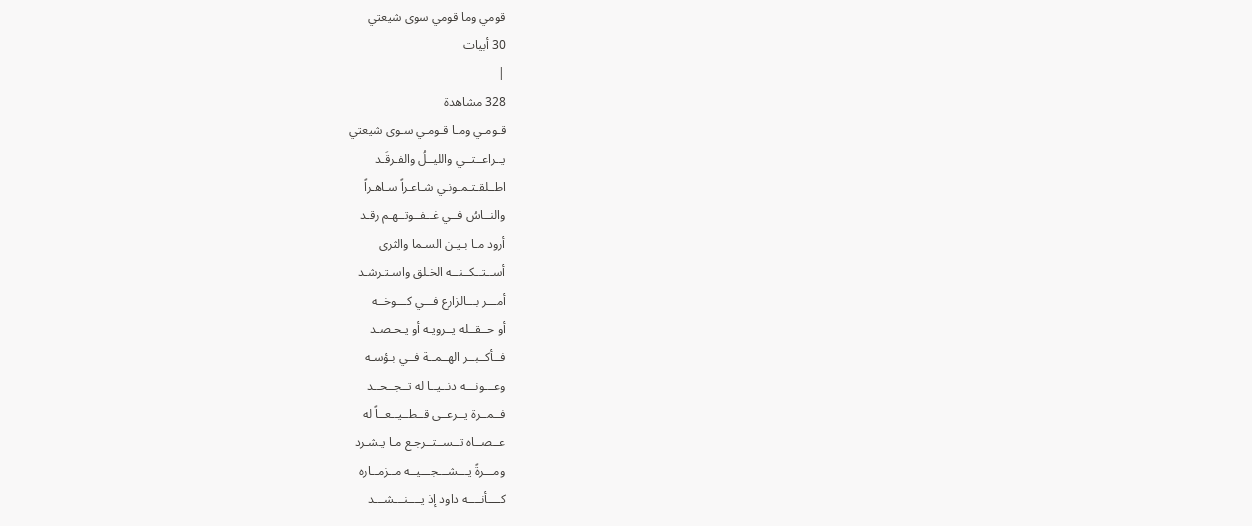قومي وما قومي سوى شيعتي
30 أبيات
|
328 مشاهدة
قـومـي ومـا قـومـي سـوى شيعتي
يــراعــتــي والليــلُ والفـرقَـد
اطــلقـتـمـونـي شـاعـراً سـاهـراً
والنــاسُ فــي غــفــوتــهـم رقـد
أرود مـا بـيـن السـما والثرى
أســتــكــنــه الخـلق واسـتـرشـد
أمـــر بـــالزارع فـــي كـــوخــه
أو حــقــله يــرويـه أو يـحـصـد
فــأكــبــر الهــمــة فــي بـؤسـه
وعـــونـــه دنــيــا له تــجــحــد
فــمــرة يــرعــى قــطــيــعــاً له
عــصــاه تــســتــرجـع مـا يـشـرد
ومـــرةً يـــشـــجـــيــه مــزمــاره
كــــأنــــه داود إذ يــــنـــشـــد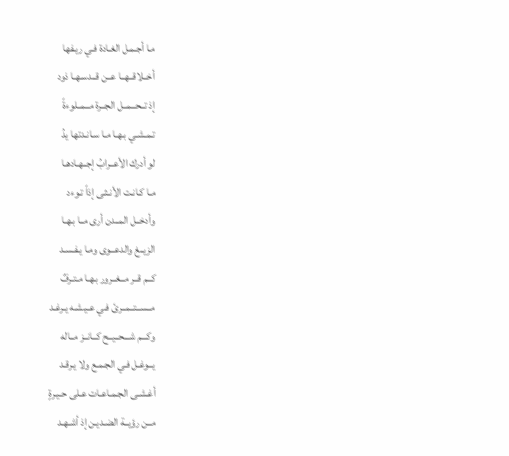مـا أجـمـل الغـادة فـي ريـفها
أخــلاقــهــا عــن قــدسـهـا ذود
إذ تــحــمــل الجــرة مــمــلوءةً
تـمـشـي بـهـا مـا سـانـدتها يدُ
لو أدرك الأعــرابُ إجــهـادهـا
مـا كـانـت الأنـثـى إذاً تـوءد
وأدخــل المــدن أرى مــا بـهـا
الزيــغ والدعــوى ومـا يـفـسـد
كــم قــر مــغــرور بـهـا مـتـرفٌ
مــســتــمــرئ فـي عـيـشـه يـرغـد
وكـــم شـــحــيــح كــانــز مــاله
يــوغـل فـي الجـمـع ولا يـرقـد
أغـشـى الجـمـاعـات عـلى حـيـرةٍ
مــن رؤيــة الضـديـن إذ أشـهـد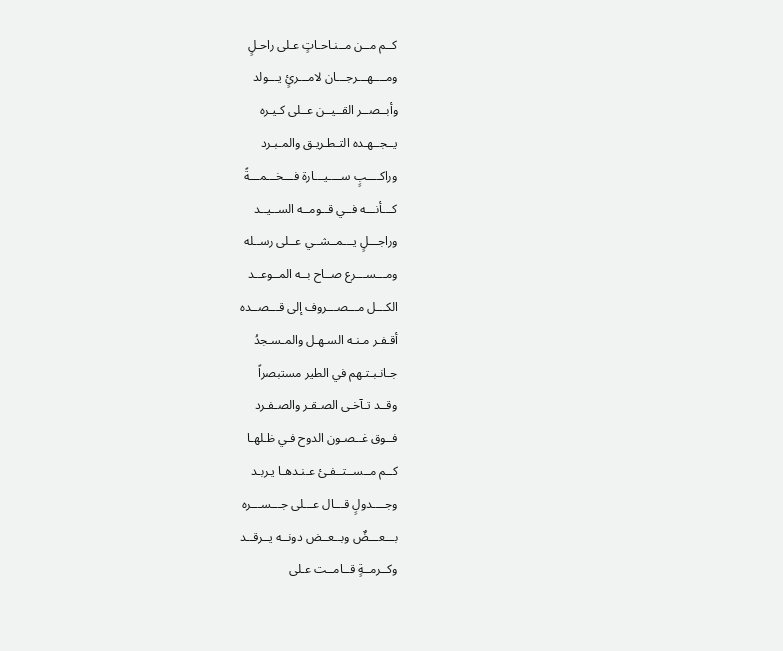كــم مــن مــنـاحـاتٍ عـلى راحـلٍ
ومــــهـــرجـــان لامـــرئٍ يـــولد
وأبــصــر القــيــن عــلى كـيـره
يــجــهـده التـطـريـق والمـبـرد
وراكــــبٍ ســــيـــارة فـــخـــمـــةً
كـــأنـــه فــي قــومــه الســيــد
وراجـــلٍ يـــمــشــي عــلى رســله
ومـــســـرع صــاح بــه المــوعــد
الكـــل مـــصـــروف إلى قـــصــده
أقـفـر مـنـه السـهـل والمـسـجدُ
جـانـبـتـهم في الطير مستبصراً
وقــد تـآخـى الصـقـر والصـفـرد
فــوق غــصـون الدوح فـي ظـلهـا
كــم مــســتــفـئ عـنـدهـا يـربـد
وجــــدولٍ قـــال عـــلى جـــســـره
بـــعـــضٌ وبــعــض دونــه يــرقــد
وكــرمــةٍ قــامــت عـلى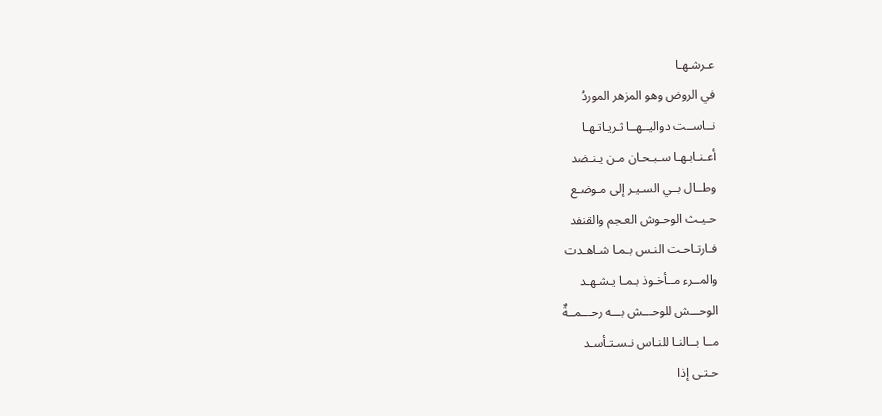عـرشـهـا
في الروض وهو المزهر الموردُ
نــاســت دواليــهــا ثـريـاتـهـا
أعـنـابـهـا سـبـحـان مـن يـنـضد
وطــال بــي السـيـر إلى مـوضـع
حـيـث الوحـوش العـجم والقنفد
فـارتـاحـت النـس بـمـا شـاهـدت
والمــرء مــأخـوذ بـمـا يـشـهـد
الوحـــش للوحـــش بـــه رحـــمــةٌ
مــا بــالنـا للنـاس نـسـتـأسـد
حـتـى إذا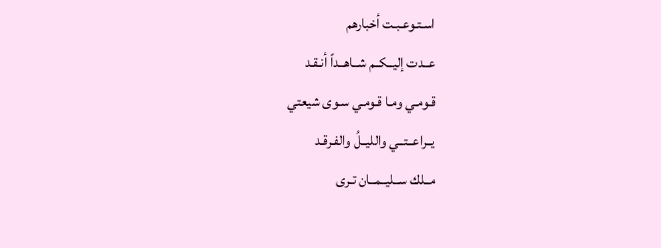اسـتـوعـبـت أخبارهم
عــدت إليــكــم شــاهــداً أنـقـد
قـومـي ومـا قـومـي سـوى شيعتي
يــراعــتــي والليــلُ والفـرقـد
مــلك ســليــمــان تـرى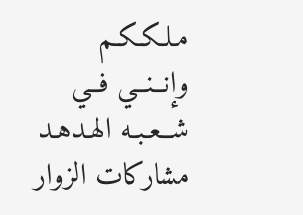مـلكـكـم
وإنــنــي فــي شــعـبـه الهـدهـد
مشاركات الزوار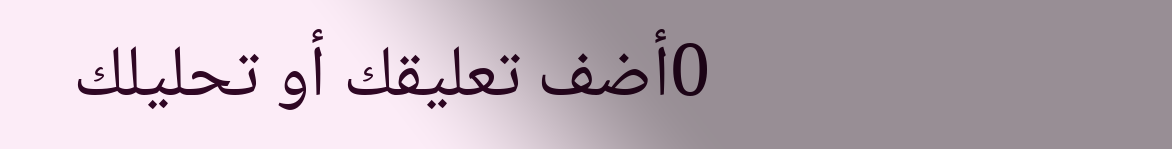0أضف تعليقك أو تحليلك